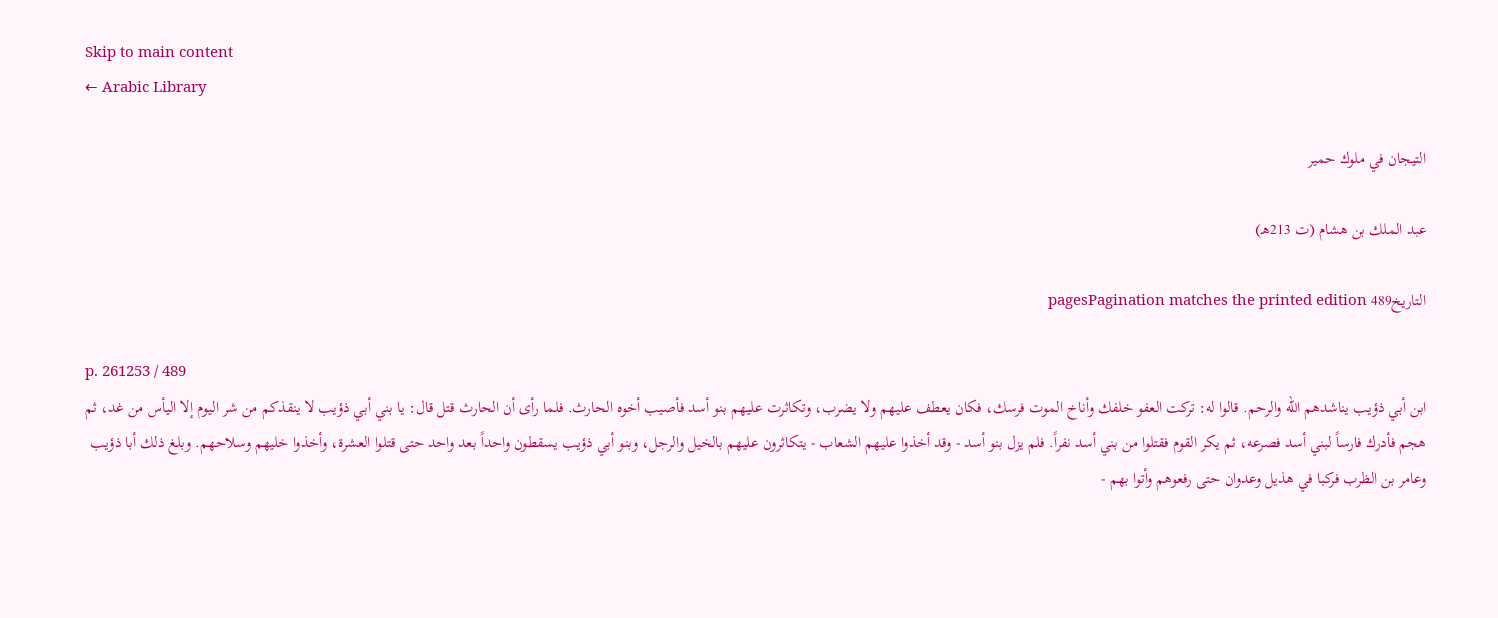Skip to main content
← Arabic Library

التيجان في ملوك حمير

عبد الملك بن هشام (ت 213هـ)

التاريخ489 pagesPagination matches the printed edition

p. 261253 / 489
ابن أبي ذؤيب يناشدهم الله والرحم. قالوا له: تركت العفو خلفك وأناخ الموت فرسك، فكان يعطف عليهم ولا يضرب، وتكاثرت عليهم بنو أسد فأصيب أخوه الحارث. فلما رأى أن الحارث قتل قال: يا بني أبي ذؤيب لا ينقذكم من شر اليوم إلا اليأس من غد، ثم هجم فأدرك فارساً لبني أسد فصرعه، ثم يكر القوم فقتلوا من بني أسد نفراً. فلم يزل بنو أسد - وقد أخذوا عليهم الشعاب - يتكاثرون عليهم بالخيل والرجل، وبنو أبي ذؤيب يسقطون واحداً بعد واحد حتى قتلوا العشرة، وأخذوا خليهم وسلاحهم. وبلغ ذلك أبا ذؤيب وعامر بن الظرب فركبا في هذيل وعدوان حتى رفعوهم وأتوا بهم -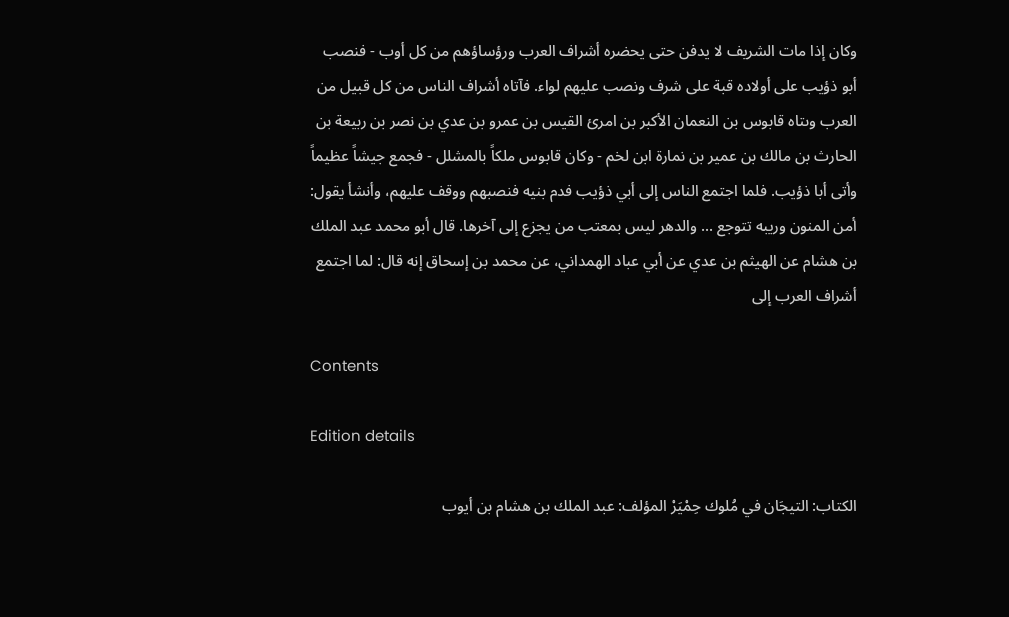وكان إذا مات الشريف لا يدفن حتى يحضره أشراف العرب ورؤساؤهم من كل أوب - فنصب أبو ذؤيب على أولاده قبة على شرف ونصب عليهم لواء. فآتاه أشراف الناس من كل قبيل من العرب وىتاه قابوس بن النعمان الأكبر بن امرئ القيس بن عمرو بن عدي بن نصر بن ربيعة بن الحارث بن مالك بن عمير بن نمارة ابن لخم - وكان قابوس ملكاً بالمشلل - فجمع جيشاً عظيماً وأتى أبا ذؤيب. فلما اجتمع الناس إلى أبي ذؤيب فدم بنيه فنصبهم ووقف عليهم، وأنشأ يقول: أمن المنون وريبه تتوجع ... والدهر ليس بمعتب من يجزع إلى آخرها. قال أبو محمد عبد الملك بن هشام عن الهيثم بن عدي عن أبي عباد الهمداني، عن محمد بن إسحاق إنه قال: لما اجتمع أشراف العرب إلى

Contents

Edition details

الكتاب: التيجَان في مُلوك حِمْيَرْ المؤلف: عبد الملك بن هشام بن أيوب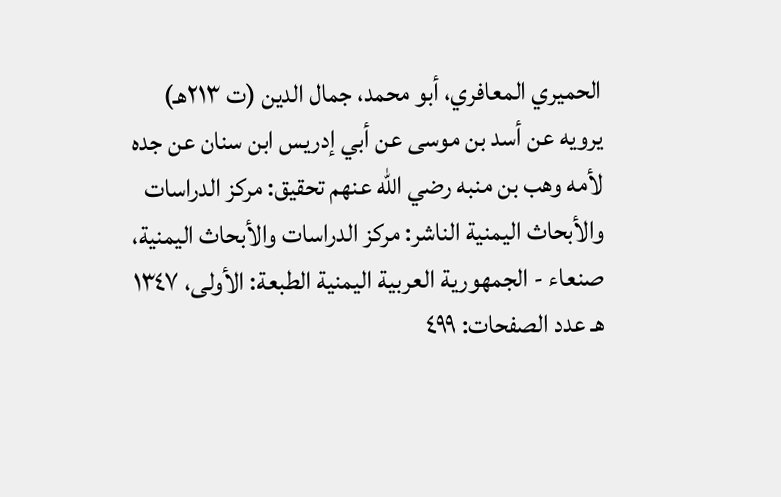الحميري المعافري، أبو محمد، جمال الدين (ت ٢١٣هـ) يرويه عن أسد بن موسى عن أبي إدريس ابن سنان عن جده لأمه وهب بن منبه رضي الله عنهم تحقيق: مركز الدراسات والأبحاث اليمنية الناشر: مركز الدراسات والأبحاث اليمنية، صنعاء - الجمهورية العربية اليمنية الطبعة: الأولى، ١٣٤٧ هـ عدد الصفحات: ٤٩٩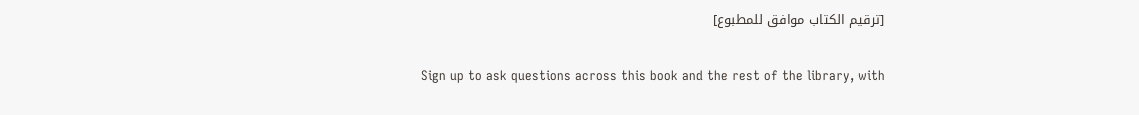[ترقيم الكتاب موافق للمطبوع]

Sign up to ask questions across this book and the rest of the library, with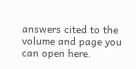answers cited to the volume and page you can open here.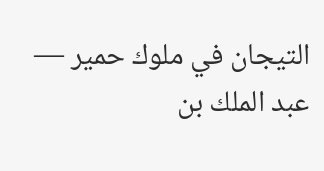التيجان في ملوك حمير — عبد الملك بن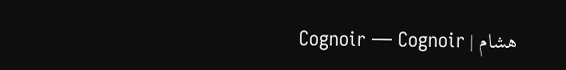هشام | Cognoir — Cognoir